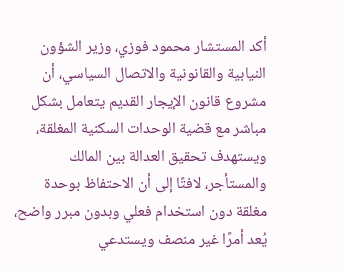أكد المستشار محمود فوزي، وزير الشؤون النيابية والقانونية والاتصال السياسي، أن مشروع قانون الإيجار القديم يتعامل بشكل مباشر مع قضية الوحدات السكنية المغلقة، ويستهدف تحقيق العدالة بين المالك والمستأجر، لافتًا إلى أن الاحتفاظ بوحدة مغلقة دون استخدام فعلي وبدون مبرر واضح، يُعد أمرًا غير منصف ويستدعي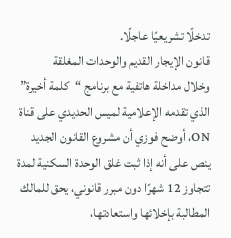تدخلًا تشريعيًا عاجلًا.
قانون الإيجار القديم والوحدات المغلقة
وخلال مداخلة هاتفية مع برنامج “كلمة أخيرة” الذي تقدمه الإعلامية لميس الحديدي على قناة ON، أوضح فوزي أن مشروع القانون الجديد ينص على أنه إذا ثبت غلق الوحدة السكنية لمدة تتجاوز 12 شهرًا دون مبرر قانوني، يحق للمالك المطالبة بإخلائها واستعادتها،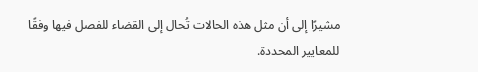مشيرًا إلى أن مثل هذه الحالات تُحال إلى القضاء للفصل فيها وفقًا للمعايير المحددة.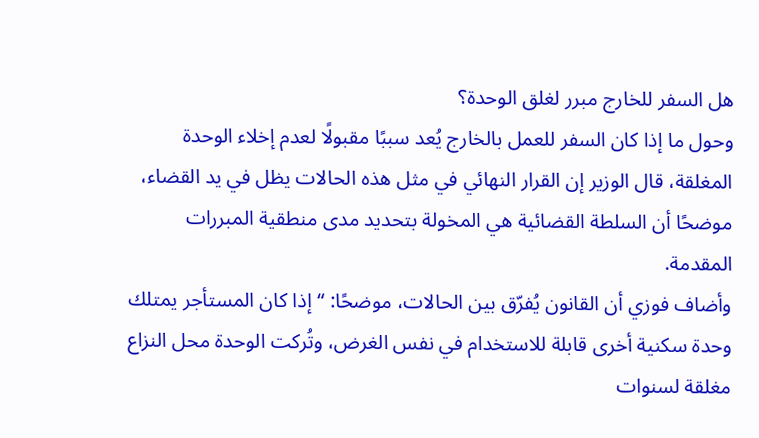هل السفر للخارج مبرر لغلق الوحدة؟
وحول ما إذا كان السفر للعمل بالخارج يُعد سببًا مقبولًا لعدم إخلاء الوحدة المغلقة، قال الوزير إن القرار النهائي في مثل هذه الحالات يظل في يد القضاء، موضحًا أن السلطة القضائية هي المخولة بتحديد مدى منطقية المبررات المقدمة.
وأضاف فوزي أن القانون يُفرّق بين الحالات، موضحًا: “إذا كان المستأجر يمتلك وحدة سكنية أخرى قابلة للاستخدام في نفس الغرض، وتُركت الوحدة محل النزاع مغلقة لسنوات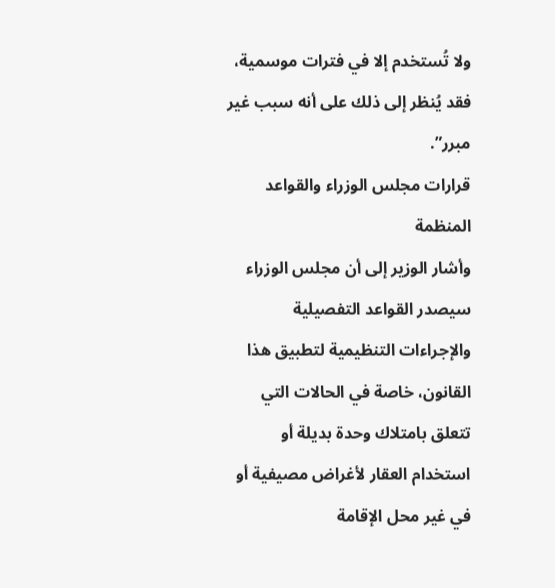ولا تُستخدم إلا في فترات موسمية، فقد يُنظر إلى ذلك على أنه سبب غير مبرر”.
قرارات مجلس الوزراء والقواعد المنظمة
وأشار الوزير إلى أن مجلس الوزراء سيصدر القواعد التفصيلية والإجراءات التنظيمية لتطبيق هذا القانون، خاصة في الحالات التي تتعلق بامتلاك وحدة بديلة أو استخدام العقار لأغراض مصيفية أو في غير محل الإقامة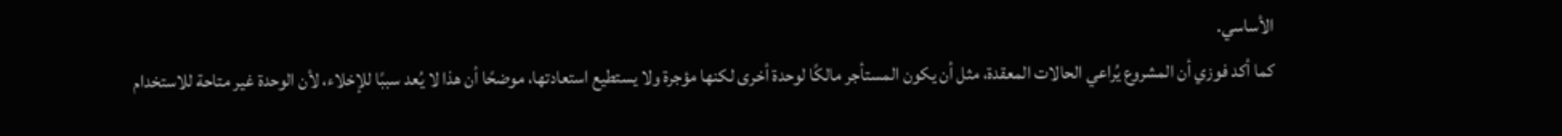الأساسي.
كما أكد فوزي أن المشروع يُراعي الحالات المعقدة، مثل أن يكون المستأجر مالكًا لوحدة أخرى لكنها مؤجرة ولا يستطيع استعادتها، موضحًا أن هذا لا يُعد سببًا للإخلاء، لأن الوحدة غير متاحة للاستخدام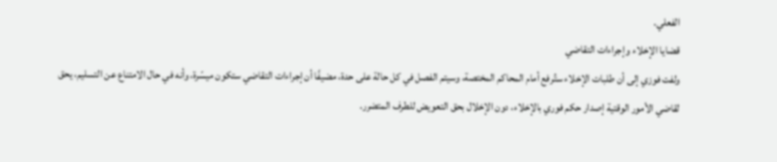الفعلي.
قضايا الإخلاء وإجراءات التقاضي
ولفت فوزي إلى أن طلبات الإخلاء ستُرفع أمام المحاكم المختصة، وسيتم الفصل في كل حالة على حدة، مضيفًا أن إجراءات التقاضي ستكون ميسّرة، وأنه في حال الامتناع عن التسليم، يحق لقاضي الأمور الوقتية إصدار حكم فوري بالإخلاء، دون الإخلال بحق التعويض للطرف المتضرر.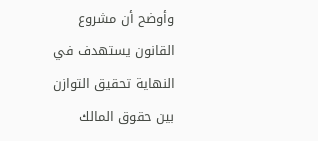وأوضح أن مشروع القانون يستهدف في النهاية تحقيق التوازن بين حقوق المالك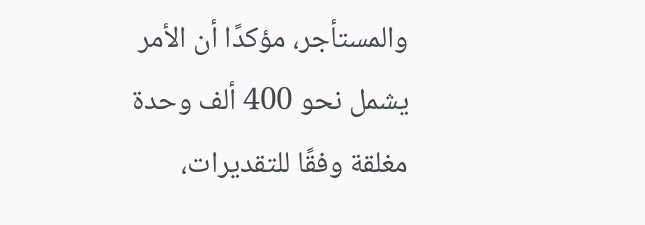والمستأجر، مؤكدًا أن الأمر يشمل نحو 400 ألف وحدة مغلقة وفقًا للتقديرات،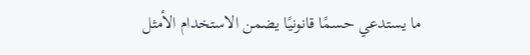ما يستدعي حسمًا قانونيًا يضمن الاستخدام الأمثل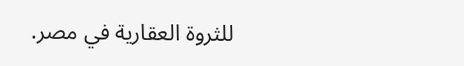للثروة العقارية في مصر.